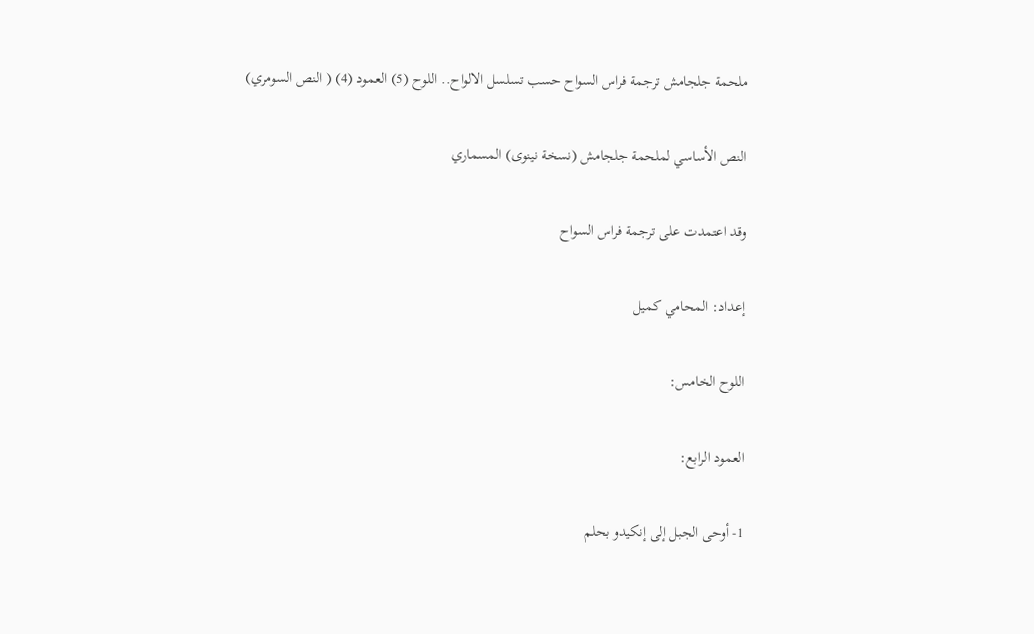ملحمة جلجامش ترجمة فراس السواح حسب تسلسل الالواح.. اللوح (5) العمود (4) ( النص السومري)

النص الأساسي لملحمة جلجامش (نسخة نينوى) المسماري

وقد اعتمدت على ترجمة فراس السواح

إعداد: المحامي كميل

اللوح الخامس:

العمود الرابع:

1- أوحى الجبل إلى إنكيدو بحلم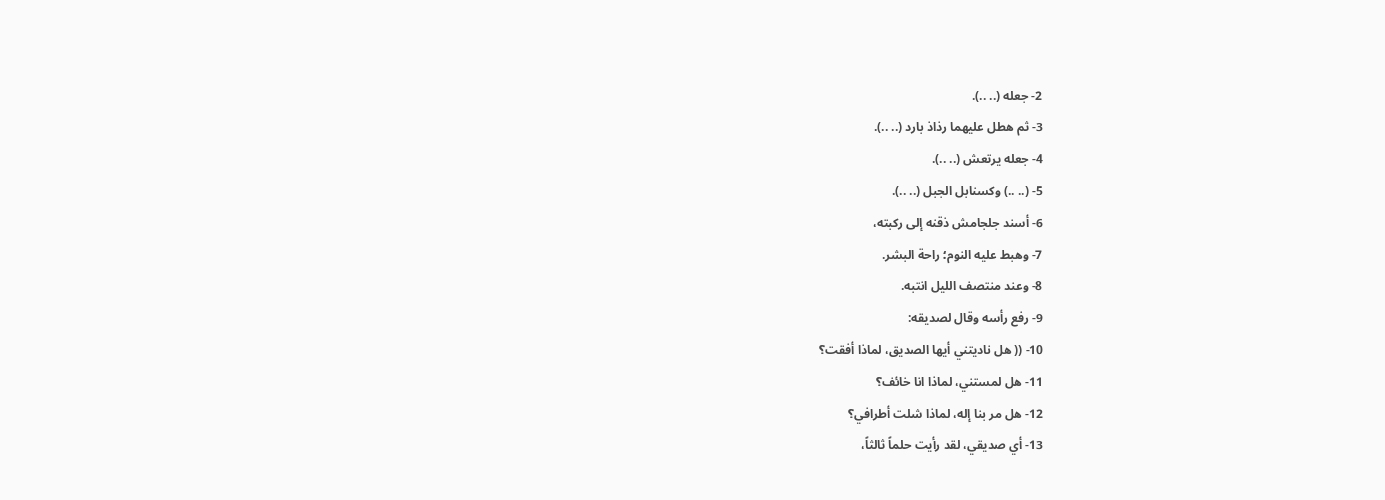2- جعله (.. ..).
3- ثم هطل عليهما رذاذ بارد (.. ..).
4- جعله يرتعش (.. ..).
5- (.. ..) وكسنابل الجبل (.. ..).
6- أسند جلجامش ذقنه إلى ركبته،
7- وهبط عليه النوم؛ راحة البشر.
8- وعند منتصف الليل انتبه.
9- رفع رأسه وقال لصديقه:
10- (( هل ناديتني أيها الصديق، لماذا أفقت؟
11- هل لمستني، لماذا انا خائف؟
12- هل مر بنا إله، لماذا شلت أطرافي؟
13- أي صديقي، لقد رأيت حلماً ثالثاً،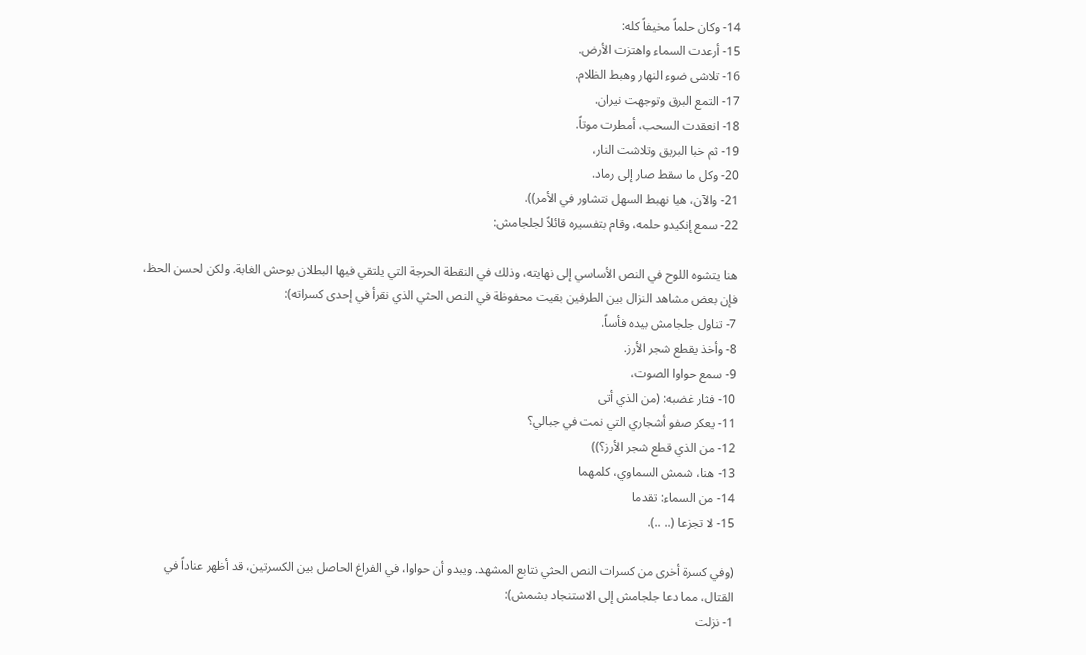14- وكان حلماً مخيفاً كله:
15- أرعدت السماء واهتزت الأرض.
16- تلاشى ضوء النهار وهبط الظلام.
17- التمع البرق وتوجهت نيران.
18- انعقدت السحب، أمطرت موتاً.
19- ثم خبا البريق وتلاشت النار،
20- وكل ما سقط صار إلى رماد.
21- والآن، هيا نهبط السهل نتشاور في الأمر)).
22- سمع إنكيدو حلمه، وقام بتفسيره قائلاً لجلجامش:

هنا يتشوه اللوح في النص الأساسي إلى نهايته، وذلك في النقطة الحرجة التي يلتقي فيها البطلان بوحش الغابة. ولكن لحسن الحظ، فإن بعض مشاهد النزال بين الطرفين بقيت محفوظة في النص الحثي الذي نقرأ في إحدى كسراته):
7- تناول جلجامش بيده فأساً.
8- وأخذ يقطع شجر الأرز.
9- سمع حواوا الصوت،
10- فثار غضبه: (من الذي أتى
11- يعكر صفو أشجاري التي نمت في جبالي؟
12- من الذي قطع شجر الأرز؟))
13- هنا، شمش السماوي، كلمهما
14- من السماء: تقدما
15- لا تجزعا (.. ..).

(وفي كسرة أخرى من كسرات النص الحثي نتابع المشهد. ويبدو أن حواوا، في الفراغ الحاصل بين الكسرتين، قد أظهر عناداً في القتال، مما دعا جلجامش إلى الاستنجاد بشمش):
1- نزلت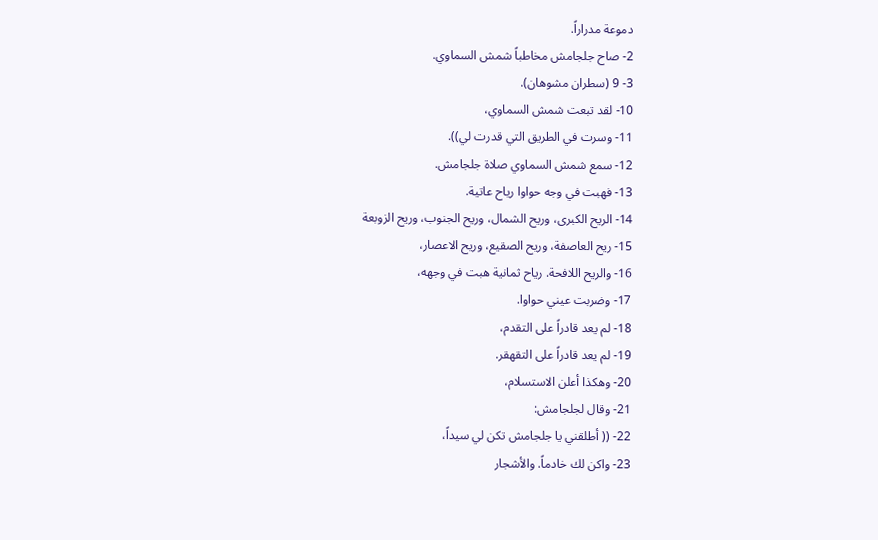دموعة مدراراً.
2- صاح جلجامش مخاطباً شمش السماوي.
3- 9 (سطران مشوهان).
10- لقد تبعت شمش السماوي،
11- وسرت في الطريق التي قدرت لي)).
12- سمع شمش السماوي صلاة جلجامش.
13- فهبت في وجه حواوا رياح عاتية.
14- الريح الكبرى، وريح الشمال، وريح الجنوب، وريح الزوبعة
15- ريح العاصفة، وريح الصقيع، وريح الاعصار،
16- والريح اللافحة. رياح ثمانية هبت في وجهه،
17- وضربت عيني حواوا.
18- لم يعد قادراً على التقدم،
19- لم يعد قادراً على التقهقر.
20- وهكذا أعلن الاستسلام،
21- وقال لجلجامش:
22- (( أطلقني يا جلجامش تكن لي سيداً،
23- واكن لك خادماً. والأشجار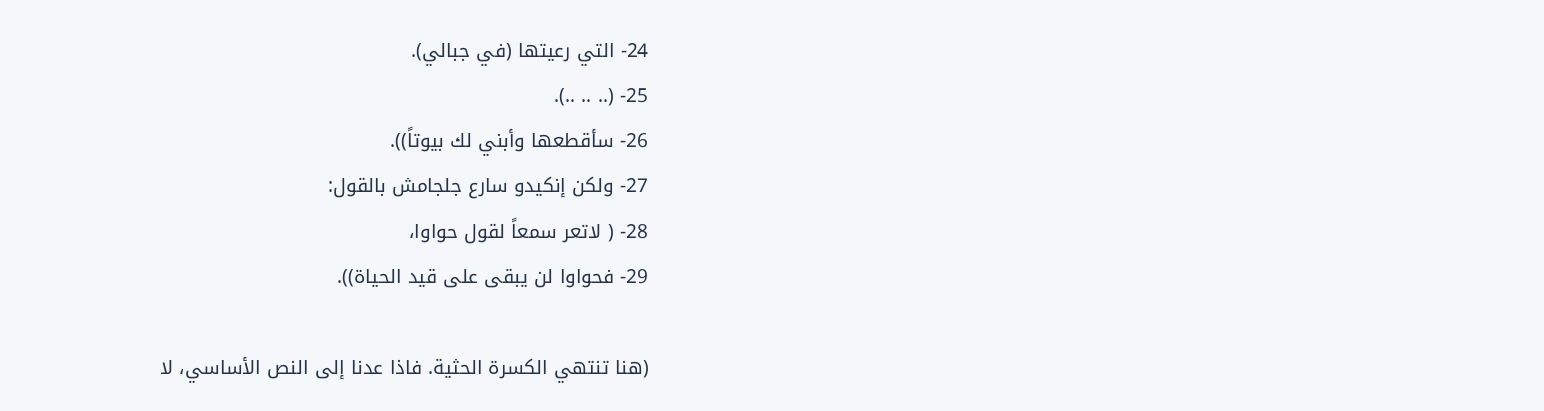24- التي رعيتها (في جبالي).
25- (.. .. ..).
26- سأقطعها وأبني لك بيوتاً)).
27- ولكن إنكيدو سارع جلجامش بالقول:
28- ( لاتعر سمعاً لقول حواوا،
29- فحواوا لن يبقى على قيد الحياة)).

(هنا تنتهي الكسرة الحثية. فاذا عدنا إلى النص الأساسي، لا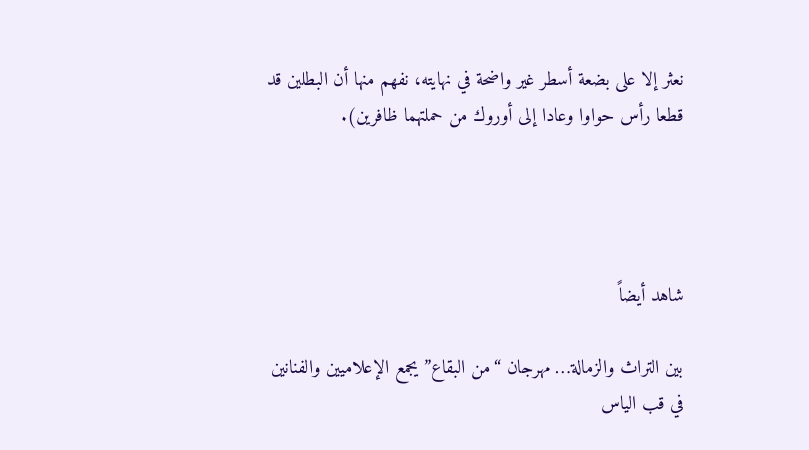نعثر إلا على بضعة أسطر غير واضحة في نهايته، نفهم منها أن البطلين قد قطعا رأس حواوا وعادا إلى أوروك من حملتهما ظافرين).




شاهد أيضاً

بين التراث والزمالة… مهرجان “من البقاع” يجمع الإعلاميين والفنانين في قب الياس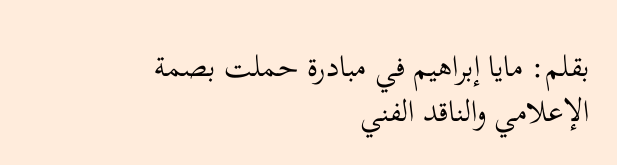بقلم: مايا إبراهيم في مبادرة حملت بصمة الإعلامي والناقد الفني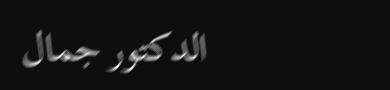الدكتور جمال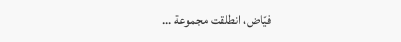فيّاض، انطلقت مجموعة …